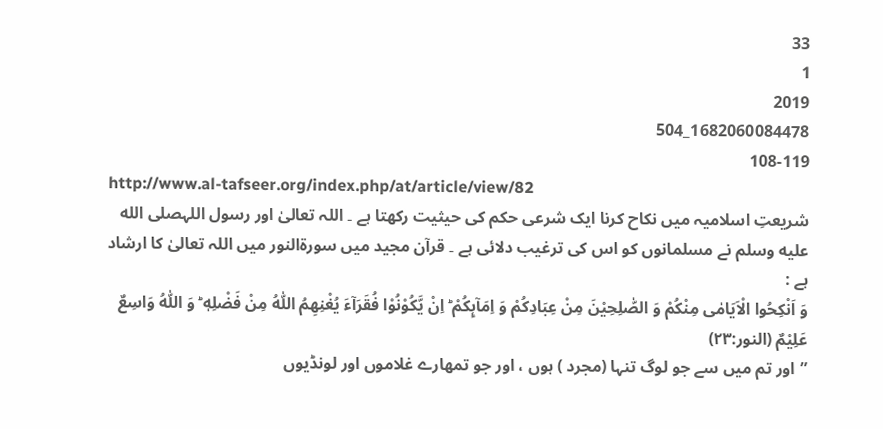33
1
2019
1682060084478_504
108-119
http://www.al-tafseer.org/index.php/at/article/view/82
شریعتِ اسلامیہ میں نکاح کرنا ایک شرعی حکم کی حیثیت رکھتا ہے ۔ اللہ تعالیٰ اور رسول اللہصلى الله عليه وسلم نے مسلمانوں کو اس کی ترغیب دلائی ہے ۔ قرآن مجید میں سورةالنور میں اللہ تعالیٰ کا ارشاد ہے :
وَ اَنْكِحُوا الْاَیَامٰی مِنْكُمْ وَ الصّٰلِحِیْنَ مِنْ عِبَادِكُمْ وَ اِمَآىِٕكُمْ ؕ اِنْ یَّكُوْنُوْا فُقَرَآءَ یُغْنِهِمُ اللّٰهُ مِنْ فَضْلِهٖ ؕ وَ اللّٰهُ وَاسِعٌ عَلِیْمٌ (النور:۲۳)
”اور تم میں سے جو لوگ تنہا (مجرد ) ہوں ، اور جو تمھارے غلاموں اور لونڈیوں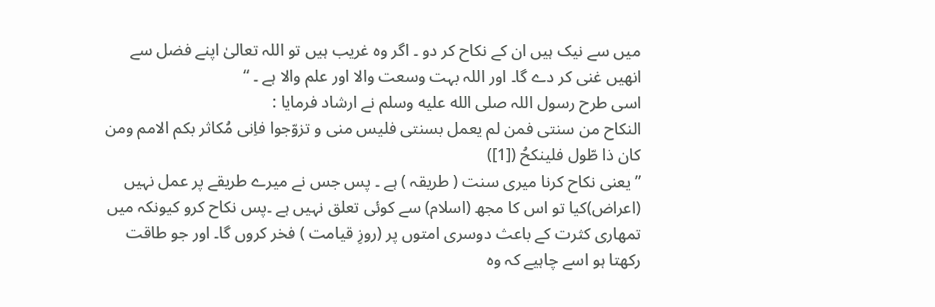میں سے نیک ہیں ان کے نکاح کر دو ۔ اگر وہ غریب ہیں تو اللہ تعالیٰ اپنے فضل سے انھیں غنی کر دے گا۔ اور اللہ بہت وسعت والا اور علم والا ہے ۔ “
اسی طرح رسول اللہ صلى الله عليه وسلم نے ارشاد فرمایا :
النکاح من سنتی فمن لم یعمل بسنتی فلیس منی و تزوّجوا فاِنی مُکاثر بکم الامم ومن کان ذا طّول فلینکحُ ([1])
”یعنی نکاح کرنا میری سنت ( طریقہ ) ہے ۔ پس جس نے میرے طریقے پر عمل نہیں (اعراض)کیا تو اس کا مجھ (اسلام) سے کوئی تعلق نہیں ہے ۔پس نکاح کرو کیونکہ میں تمھاری کثرت کے باعث دوسری امتوں پر (روزِ قیامت ) فخر کروں گا۔ اور جو طاقت رکھتا ہو اسے چاہیے کہ وہ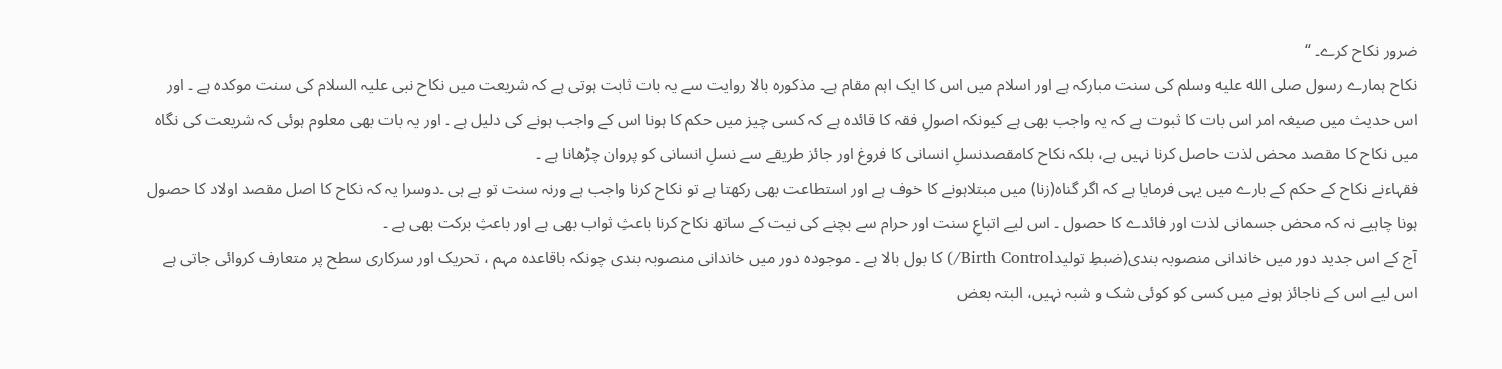ضرور نکاح کرے۔ “
نکاح ہمارے رسول صلى الله عليه وسلم کی سنت مبارکہ ہے اور اسلام میں اس کا ایک اہم مقام ہے۔ مذکورہ بالا روایت سے یہ بات ثابت ہوتی ہے کہ شریعت میں نکاح نبی علیہ السلام کی سنت موکدہ ہے ۔ اور اس حدیث میں صیغہ امر اس بات کا ثبوت ہے کہ یہ واجب بھی ہے کیونکہ اصولِ فقہ کا قائدہ ہے کہ کسی چیز میں حکم کا ہونا اس کے واجب ہونے کی دلیل ہے ۔ اور یہ بات بھی معلوم ہوئی کہ شریعت کی نگاہ میں نکاح کا مقصد محض لذت حاصل کرنا نہیں ہے، بلکہ نکاح کامقصدنسلِ انسانی کا فروغ اور جائز طریقے سے نسلِ انسانی کو پروان چڑھانا ہے ۔
فقہاءنے نکاح کے حکم کے بارے میں یہی فرمایا ہے کہ اگر گناہ(زنا) میں مبتلاہونے کا خوف ہے اور استطاعت بھی رکھتا ہے تو نکاح کرنا واجب ہے ورنہ سنت تو ہے ہی ۔دوسرا یہ کہ نکاح کا اصل مقصد اولاد کا حصول ہونا چاہیے نہ کہ محض جسمانی لذت اور فائدے کا حصول ۔ اس لیے اتباعِ سنت اور حرام سے بچنے کی نیت کے ساتھ نکاح کرنا باعثِ ثواب بھی ہے اور باعثِ برکت بھی ہے ۔
آج کے اس جدید دور میں خاندانی منصوبہ بندی(ضبطِ تولیدBirth Control/) کا بول بالا ہے ۔ موجودہ دور میں خاندانی منصوبہ بندی چونکہ باقاعدہ مہم ، تحریک اور سرکاری سطح پر متعارف کروائی جاتی ہے اس لیے اس کے ناجائز ہونے میں کسی کو کوئی شک و شبہ نہیں، البتہ بعض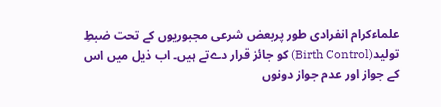علماءکرام انفرادی طور پربعض شرعی مجبوریوں کے تحت ضبطِ تولید(Birth Control) کو جائز قرار دےتے ہیں۔ اب ذیل میں اس کے جواز اور عدم جواز دونوں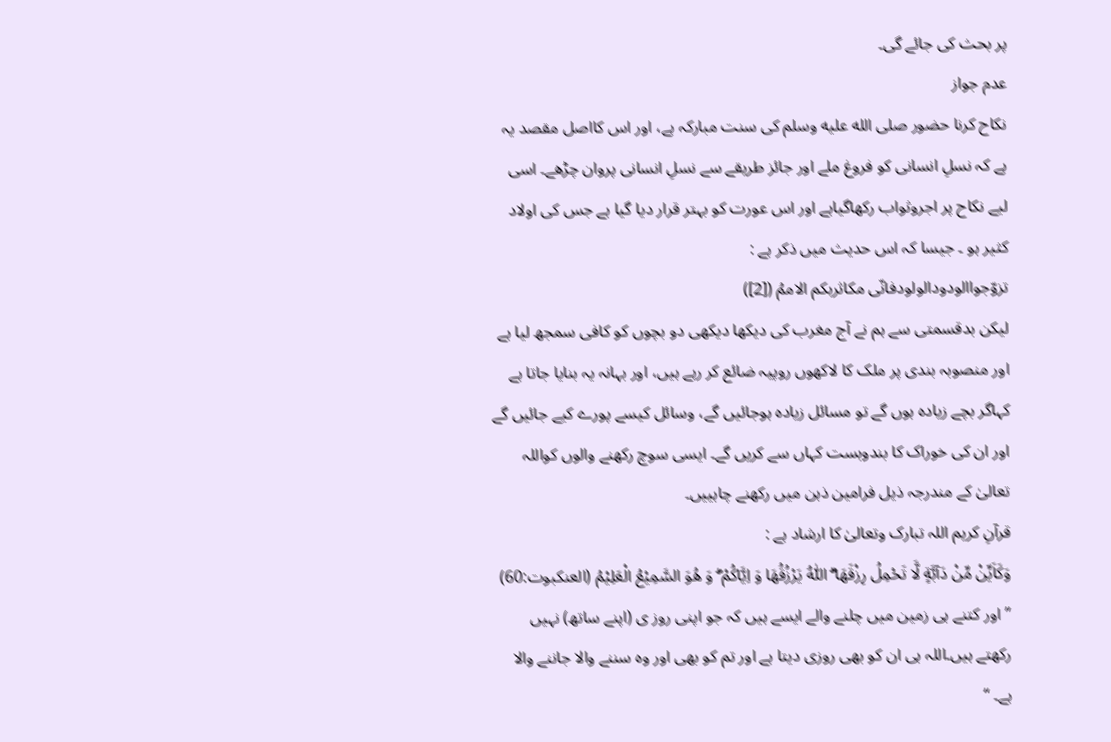پر بحث کی جائے گی۔
عدم جواز
نکاح کرنا حضور صلى الله عليه وسلم کی سنت مبارکہ ہے، اور اس کااصل مقصد یہ ہے کہ نسلِ انسانی کو فروغ ملے اور جائز طریقے سے نسلِ انسانی پروان چڑھے۔ اسی لیے نکاح پر اجروثواب رکھاگیاہے اور اس عورت کو بہتر قرار دیا گیا ہے جس کی اولاد کثیر ہو ۔ جیسا کہ اس حدیث میں ذکر ہے :
تزوّجواالودودالولودفانّی مکاثربکم الاممُ ([2])
لیکن بدقسمتی سے ہم نے آج مغرب کی دیکھا دیکھی دو بچوں کو کافی سمجھ لیا ہے اور منصوبہ بندی پر ملک کا لاکھوں روپیہ ضائع کر رہے ہیں، اور بہانہ یہ بنایا جاتا ہے کہاگر بچے زیادہ ہوں گے تو مسائل زیادہ ہوجائیں گے، وسائل کیسے پورے کیے جائیں گے اور ان کی خوراک کا بندوبست کہاں سے کریں گے۔ ایسی سوچ رکھنے والوں کواللہ تعالیٰ کے مندرجہ ذیل فرامین ذہن میں رکھنے چاہییں۔
قرآنِ کریم اللہ تبارک وتعالیٰ کا ارشاد ہے :
وَكَاَیِّنْ مِّنْ دَآبَّةٍ لَّا تَحْمِلُ رِزْقَهَا ۗۖ اَللّٰهُ یَرْزُقُهَا وَ اِیَّاكُمْ ۖؗ وَ هُوَ السَّمِیْعُ الْعَلِیْمُ (العنکبوت:60)
”اور کتنے ہی زمین میں چلنے والے ایسے ہیں کہ جو اپنی روز ی (اپنے ساتھ) نہیں رکھتے ہیں۔اللہ ہی ان کو بھی روزی دیتا ہے اور تم کو بھی اور وہ سننے والا جاننے والا ہے۔ “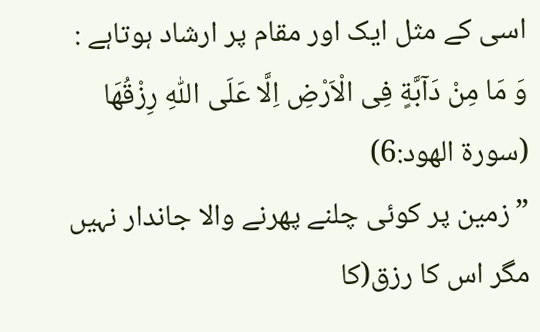اسی کے مثل ایک اور مقام پر ارشاد ہوتاہے :
وَ مَا مِنْ دَآبَّةٍ فِی الْاَرْضِ اِلَّا عَلَی اللّٰهِ رِزْقُهَا (سورة الھود:6)
”زمین پر کوئی چلنے پھرنے والا جاندار نہیں مگر اس کا رزق(کا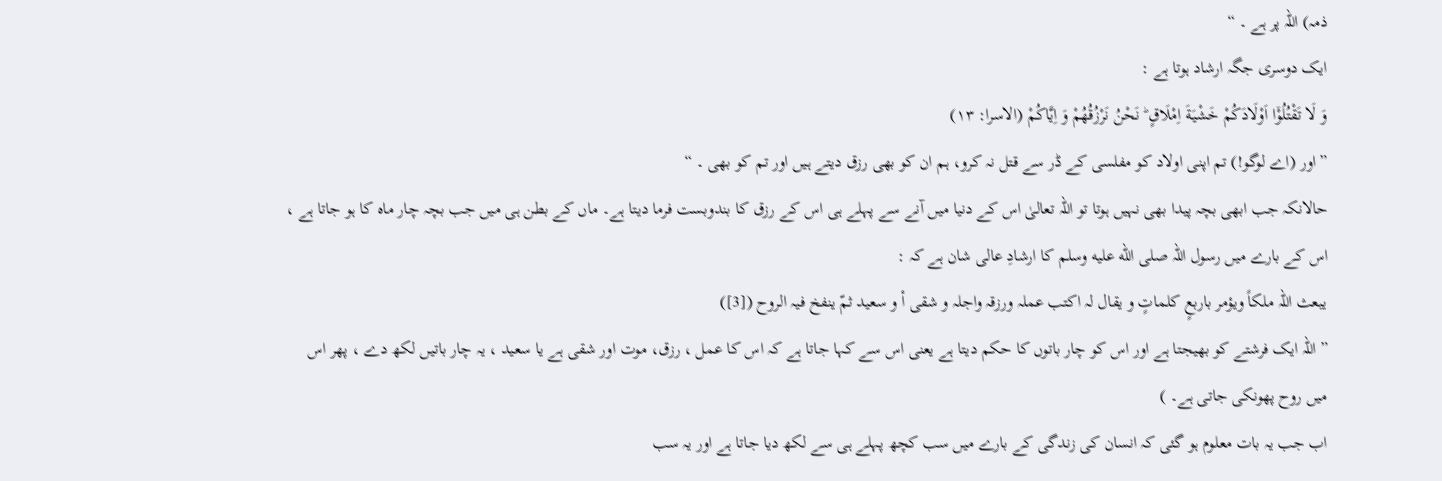ذمہ) اللہ پر ہے ۔ “
ایک دوسری جگہ ارشاد ہوتا ہے :
وَ لَا تَقْتُلُوْۤا اَوْلَادَكُمْ خَشْیَةَ اِمْلَاقٍ ؕ نَحْنُ نَرْزُقُهُمْ وَ اِیَّاكُمْ (الاسرا: ۱۳)
”اور (اے لوگو!) تم اپنی اولاد کو مفلسی کے ڈر سے قتل نہ کرو، ہم ان کو بھی رزق دیتے ہیں اور تم کو بھی ۔ “
حالانکہ جب ابھی بچہ پیدا بھی نہیں ہوتا تو اللہ تعالیٰ اس کے دنیا میں آنے سے پہلے ہی اس کے رزق کا بندوبست فرما دیتا ہے۔ ماں کے بطن ہی میں جب بچہ چار ماہ کا ہو جاتا ہے ، اس کے بارے میں رسول اللہ صلى الله عليه وسلم کا ارشادِ عالی شان ہے کہ :
یبعث اللہ ملکاً ویؤمر باربعٍ کلماتٍ و یقال لہ اکتب عملہ ورزقہ واجلہ و شقی أ و سعید ثمّ ینفخ فیہ الروح ([3])
”اللہ ایک فرشتے کو بھیجتا ہے اور اس کو چار باتوں کا حکم دیتا ہے یعنی اس سے کہا جاتا ہے کہ اس کا عمل ، رزق، موت اور شقی ہے یا سعید ، یہ چار باتیں لکھ دے ، پھر اس میں روح پھونکی جاتی ہے۔ )
اب جب یہ بات معلوم ہو گئی کہ انسان کی زندگی کے بارے میں سب کچھ پہلے ہی سے لکھ دیا جاتا ہے اور یہ سب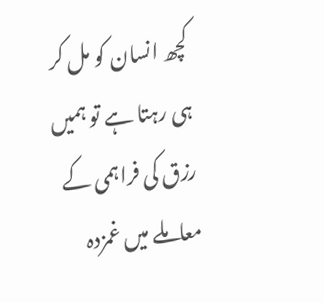کچھ انسان کو مل کر ہی رہتا ہے تو ہمیں رزق کی فراہمی کے معاملے میں غمزدہ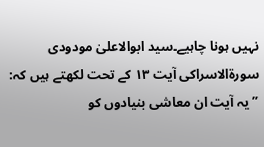نہیں ہونا چاہیے۔سید ابوالاعلیٰ مودودی سورةالاسراکی آیت ۱۳ کے تحت لکھتے ہیں کہ:
”یہ آیت ان معاشی بنیادوں کو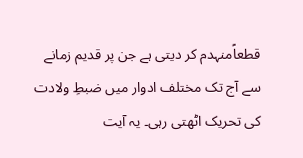قطعاًمنہدم کر دیتی ہے جن پر قدیم زمانے سے آج تک مختلف ادوار میں ضبطِ ولادت کی تحریک اٹھتی رہی۔ یہ آیت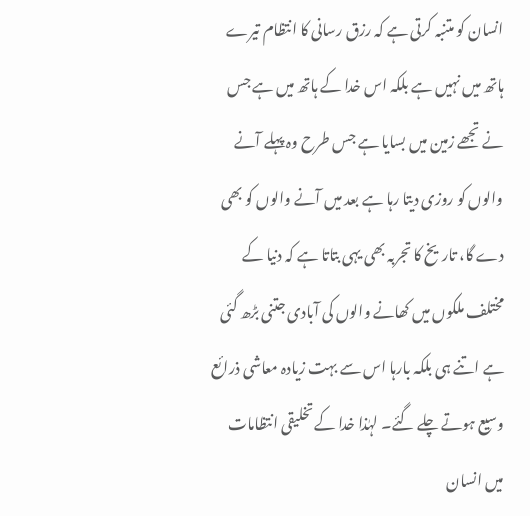انسان کو متنبہ کرتی ہے کہ رزق رسانی کا انتظام تیرے ہاتھ میں نہیں ہے بلکہ اس خدا کے ہاتھ میں ہے جس نے تجھے زمین میں بسایا ہے جس طرح وہ پہلے آنے والوں کو روزی دیتا رہا ہے بعد میں آنے والوں کو بھی دے گا، تاریخ کا تجربہ بھی یہی بتاتا ہے کہ دنیا کے مختلف ملکوں میں کھانے والوں کی آبادی جتنی بڑھ گئی ہے اتنے ہی بلکہ بارہا اس سے بہت زیادہ معاشی ذرائع وسیع ہوتے چلے گئے۔ لہٰذا خدا کے تخلیقی انتظامات میں انسان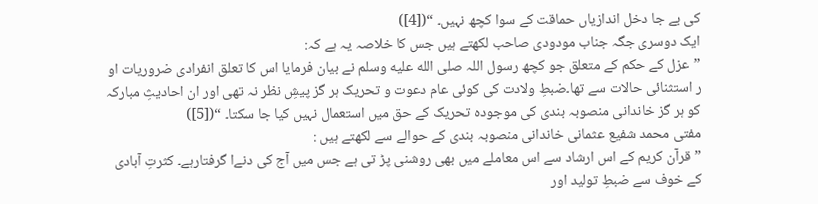کی بے جا دخل اندازیاں حماقت کے سوا کچھ نہیں۔ “([4])
ایک دوسری جگہ جناب مودودی صاحب لکھتے ہیں جس کا خلاصہ یہ ہے کہ:
”عزل کے حکم کے متعلق جو کچھ رسول اللہ صلى الله عليه وسلم نے بیان فرمایا اس کا تعلق انفرادی ضروریات او ر استثنائی حالات سے تھا۔ضبطِ ولادت کی کوئی عام دعوت و تحریک ہر گز پیشِ نظر نہ تھی اور ان احادیثِ مبارکہ کو ہر گز خاندانی منصوبہ بندی کی موجودہ تحریک کے حق میں استعمال نہیں کیا جا سکتا۔ “([5])
مفتی محمد شفیع عثمانی خاندانی منصوبہ بندی کے حوالے سے لکھتے ہیں :
” قرآن کریم کے اس ارشاد سے اس معاملے میں بھی روشنی پڑ تی ہے جس میں آج کی دنےا گرفتارہے۔ کثرتِ آبادی کے خوف سے ضبطِ تولید اور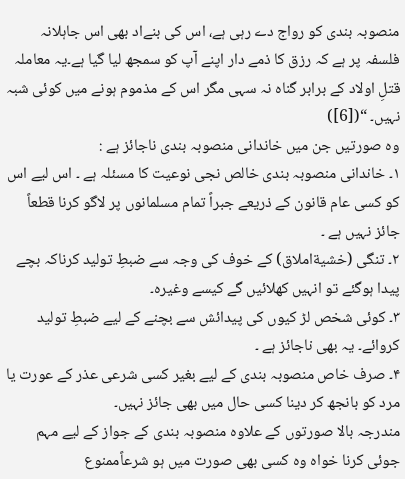منصوبہ بندی کو رواج دے رہی ہے، اس کی بنےاد بھی اس جاہلانہ فلسفہ پر ہے کہ رزق کا ذمے دار اپنے آپ کو سمجھ لیا گیا ہے۔یہ معاملہ قتلِ اولاد کے برابر گناہ نہ سہی مگر اس کے مذموم ہونے میں کوئی شبہ نہیں۔ “([6])
وہ صورتیں جن میں خاندانی منصوبہ بندی ناجائز ہے :
۱۔ خاندانی منصوبہ بندی خالص نجی نوعیت کا مسئلہ ہے ۔ اس لیے اس کو کسی عام قانون کے ذریعے جبراً تمام مسلمانوں پر لاگو کرنا قطعاً جائز نہیں ہے ۔
۲۔ تنگی (خشیةاملاق) کے خوف کی وجہ سے ضبطِ تولید کرناکہ بچے پیدا ہوگئے تو انہیں کھلائیں گے کیسے وغیرہ۔
۳۔ کوئی شخص لڑ کیوں کی پیدائش سے بچنے کے لیے ضبطِ تولید کروائے۔ یہ بھی ناجائز ہے ۔
۴۔ صرف خاص منصوبہ بندی کے لیے بغیر کسی شرعی عذر کے عورت یا مرد کو بانجھ کر دینا کسی حال میں بھی جائز نہیں۔
مندرجہ بالا صورتوں کے علاوہ منصوبہ بندی کے جواز کے لیے مہم جوئی کرنا خواہ وہ کسی بھی صورت میں ہو شرعاًممنوع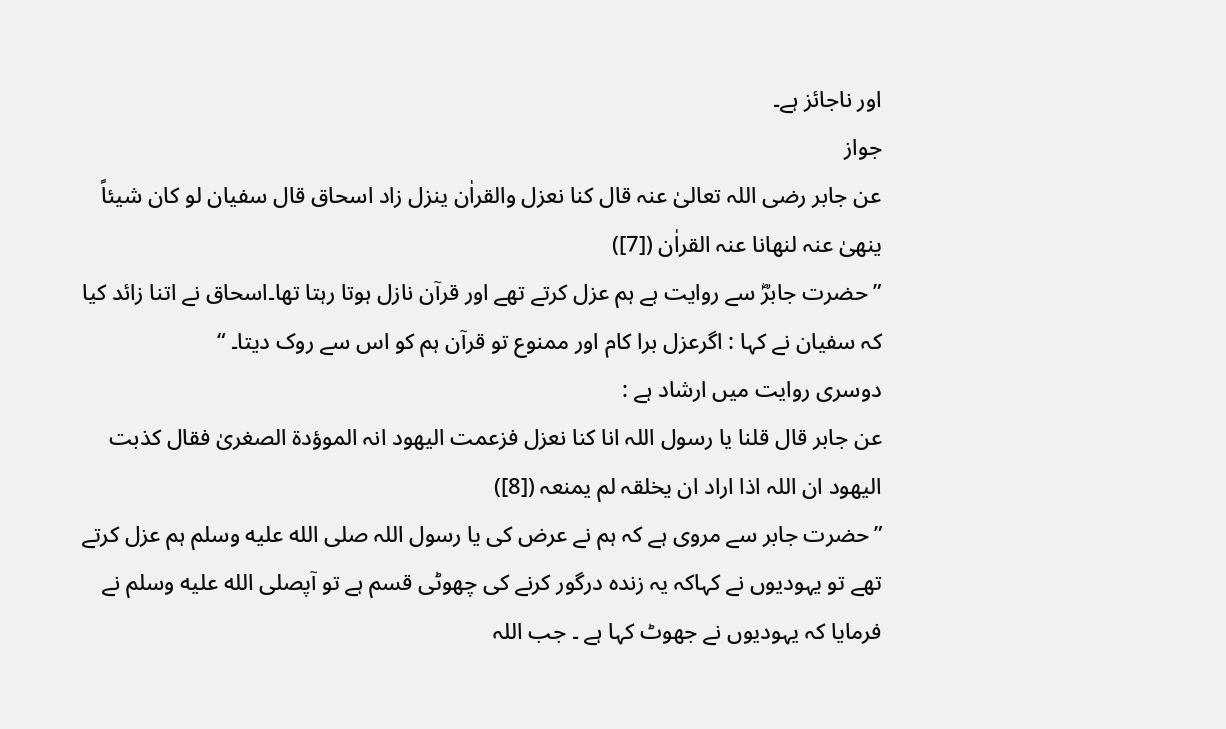اور ناجائز ہے۔
جواز
عن جابر رضی اللہ تعالیٰ عنہ قال کنا نعزل والقراٰن ینزل زاد اسحاق قال سفیان لو کان شیئاً ینھیٰ عنہ لنھانا عنہ القراٰن ([7])
” حضرت جابرؓ سے روایت ہے ہم عزل کرتے تھے اور قرآن نازل ہوتا رہتا تھا۔اسحاق نے اتنا زائد کیا کہ سفیان نے کہا : اگرعزل برا کام اور ممنوع تو قرآن ہم کو اس سے روک دیتا۔ “
دوسری روایت میں ارشاد ہے :
عن جابر قال قلنا یا رسول اللہ انا کنا نعزل فزعمت الیھود انہ الموؤدة الصغریٰ فقال کذبت الیھود ان اللہ اذا اراد ان یخلقہ لم یمنعہ ([8])
”حضرت جابر سے مروی ہے کہ ہم نے عرض کی یا رسول اللہ صلى الله عليه وسلم ہم عزل کرتے تھے تو یہودیوں نے کہاکہ یہ زندہ درگور کرنے کی چھوٹی قسم ہے تو آپصلى الله عليه وسلم نے فرمایا کہ یہودیوں نے جھوٹ کہا ہے ۔ جب اللہ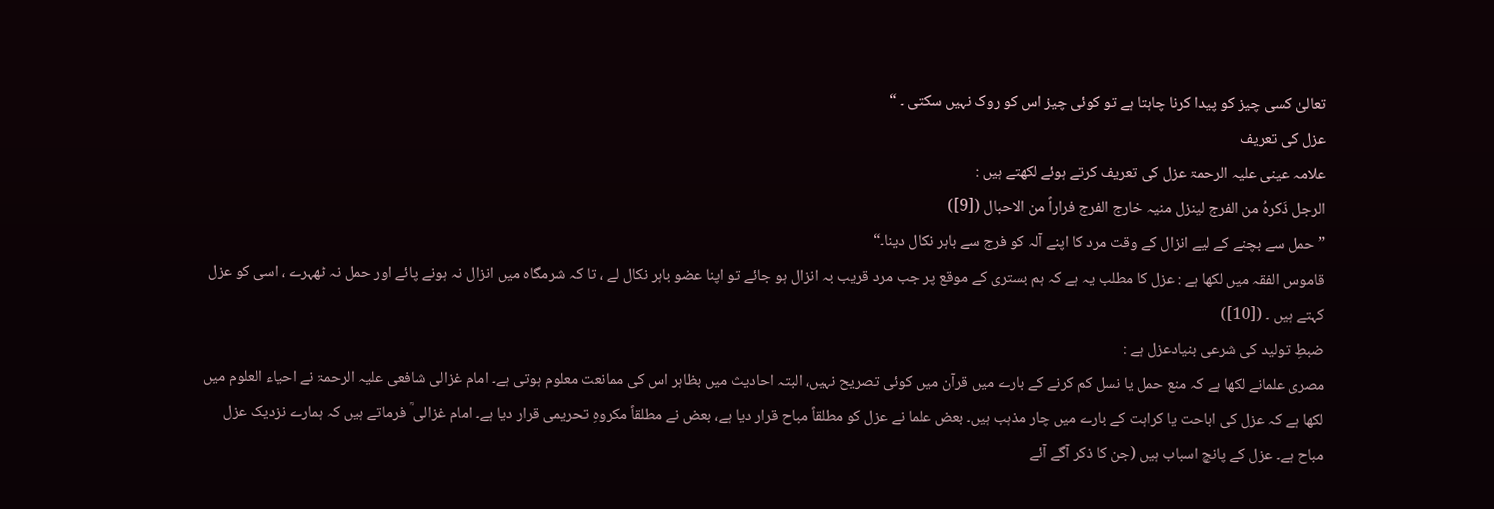تعالیٰ کسی چیز کو پیدا کرنا چاہتا ہے تو کوئی چیز اس کو روک نہیں سکتی ۔ “
عزل کی تعریف
علامہ عینی علیہ الرحمۃ عزل کی تعریف کرتے ہوئے لکھتے ہیں :
الرجل ذَکرہُ من الفرج لینزل منیہ خارج الفرج فراراً من الاحبال ([9])
” حمل سے بچنے کے لیے انزال کے وقت مرد کا اپنے آلہ کو فرج سے باہر نکال دینا۔“
قاموس الفقہ میں لکھا ہے : عزل کا مطلب یہ ہے کہ ہم بستری کے موقع پر جب مرد قریب بہ انزال ہو جائے تو اپنا عضو باہر نکال لے ، تا کہ شرمگاہ میں انزال نہ ہونے پائے اور حمل نہ ٹھہرے ، اسی کو عزل کہتے ہیں ۔ ([10])
ضبطِ تولید کی شرعی بنیادعزل ہے :
مصری علمانے لکھا ہے کہ منع حمل یا نسل کم کرنے کے بارے میں قرآن میں کوئی تصریح نہیں، البتہ احادیث میں بظاہر اس کی ممانعت معلوم ہوتی ہے۔ امام غزالی شافعی علیہ الرحمۃ نے احیاء العلوم میں لکھا ہے کہ عزل کی اباحت یا کراہت کے بارے میں چار مذہب ہیں۔ بعض علما نے عزل کو مطلقاً مباح قرار دیا ہے، بعض نے مطلقاً مکروہِ تحریمی قرار دیا ہے۔ امام غزالی ؒ فرماتے ہیں کہ ہمارے نزدیک عزل مباح ہے۔ عزل کے پانچ اسباب ہیں (جن کا ذکر آگے آئے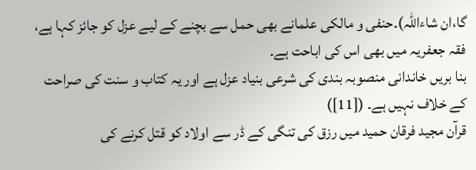گا،ان شاءاللہ)۔حنفی و مالکی علمانے بھی حمل سے بچنے کے لیے عزل کو جائز کہا ہے، فقہ جعفریہ میں بھی اس کی اباحت ہے۔
بنا بریں خاندانی منصوبہ بندی کی شرعی بنیاد عزل ہے اور یہ کتاب و سنت کی صراحت کے خلاف نہیں ہے۔ ([11])
قرآن مجید فرقان حمید میں رزق کی تنگی کے ڈر سے اولاد کو قتل کرنے کی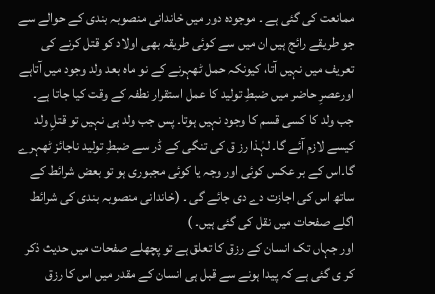ممانعت کی گئی ہے ۔ موجودہ دور میں خاندانی منصوبہ بندی کے حوالے سے جو طریقے رائج ہیں ان میں سے کوئی طریقہ بھی اولاد کو قتل کرنے کی تعریف میں نہیں آتا، کیونکہ حمل ٹھہرنے کے نو ماہ بعد ولد وجود میں آتاہے اورعصرِ حاضر میں ضبطِ تولید کا عمل استقرار نطفہ کے وقت کیا جاتا ہے۔ جب ولد کا کسی قسم کا وجود نہیں ہوتا۔ پس جب ولد ہی نہیں تو قتلِ ولد کیسے لازم آئے گا۔ لہٰذا رز ق کی تنگی کے ڈر سے ضبطِ تولید ناجائز ٹھہرے گا۔اس کے بر عکس کوئی اور وجہ یا کوئی مجبوری ہو تو بعض شرائط کے ساتھ اس کی اجازت دے دی جائے گی ۔ (خاندانی منصوبہ بندی کی شرائط اگلے صفحات میں نقل کی گئی ہیں۔ )
اور جہاں تک انسان کے رزق کا تعلق ہے تو پچھلے صفحات میں حدیث ذکر کر ی گئی ہے کہ پیدا ہونے سے قبل ہی انسان کے مقدر میں اس کا رزق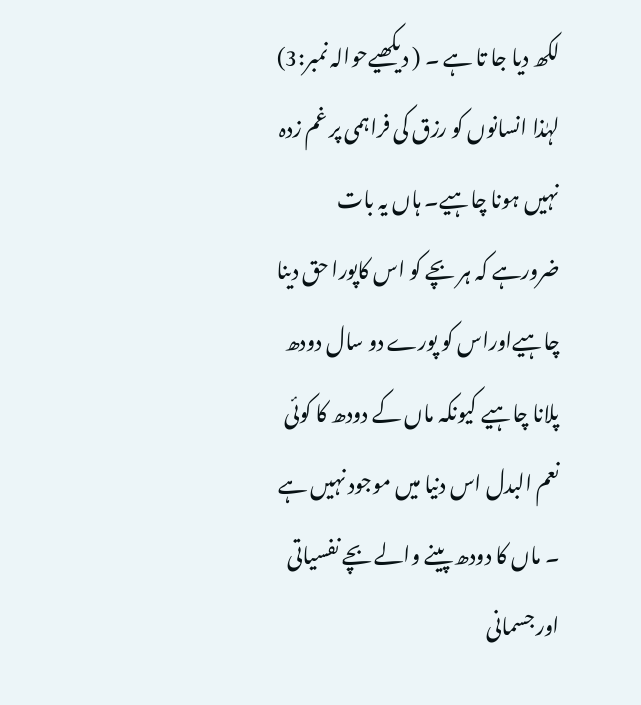لکھ دیا جا تا ہے ۔ ( دیکھیےحوالہ نمبر:3)
لہٰذا انسانوں کو رزق کی فراہمی پر غم زدہ نہیں ہونا چاہیے۔ ہاں یہ بات ضرورہے کہ ہر بچے کو اس کاپورا حق دینا چاہیےاوراس کو پورے دو سال دودھ پلانا چاہیے کیونکہ ماں کے دودھ کا کوئی نعم البدل اس دنیا میں موجود نہیں ہے ۔ ماں کا دودھ پینے والے بچے نفسیاتی اور جسمانی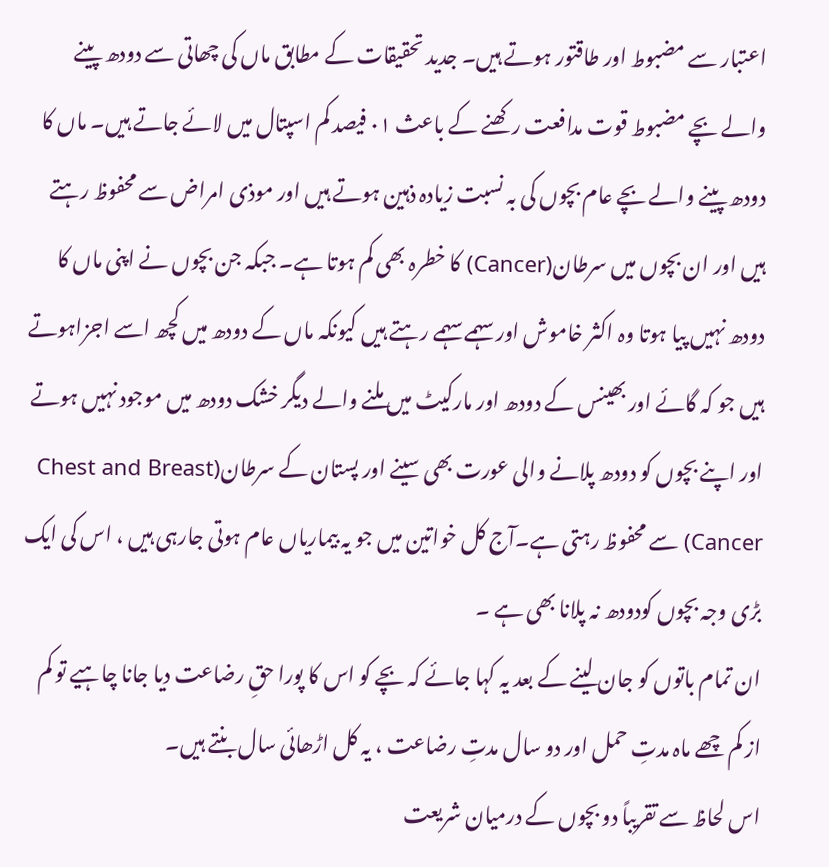اعتبار سے مضبوط اور طاقتور ہوتے ہیں۔ جدید تحقیقات کے مطابق ماں کی چھاتی سے دودھ پینے والے بچے مضبوط قوت مدافعت رکھنے کے باعث ۰۱ فیصد کم اسپتال میں لائے جاتے ہیں۔ ماں کا دودھ پینے والے بچے عام بچوں کی بہ نسبت زیادہ ذہین ہوتے ہیں اور موذی امراض سے محفوظ رہتے ہیں اور ان بچوں میں سرطان(Cancer) کا خطرہ بھی کم ہوتا ہے۔ جبکہ جن بچوں نے اپنی ماں کا دودھ نہیں پیا ہوتا وہ اکثر خاموش اور سہمے سہمے رہتے ہیں کیونکہ ماں کے دودھ میں کچھ اسے اجزاہوتے ہیں جو کہ گائے اور بھینس کے دودھ اور مارکیٹ میں ملنے والے دیگر خشک دودھ میں موجود نہیں ہوتے اور اپنے بچوں کو دودھ پلانے والی عورت بھی سینے اور پستان کے سرطان(Chest and Breast Cancer) سے محفوظ رہتی ہے۔آج کل خواتین میں جو یہ بیماریاں عام ہوتی جارہی ہیں ، اس کی ایک بڑی وجہ بچوں کودودھ نہ پلانا بھی ہے ۔
ان تمام باتوں کو جان لینے کے بعد یہ کہا جائے کہ بچے کو اس کا پورا حقِ رضاعت دیا جانا چاہیے تو کم از کم چھے ماہ مدتِ حمل اور دو سال مدتِ رضاعت ، یہ کل اڑھائی سال بنتے ہیں۔
اس لحاظ سے تقریباً دو بچوں کے درمیان شریعت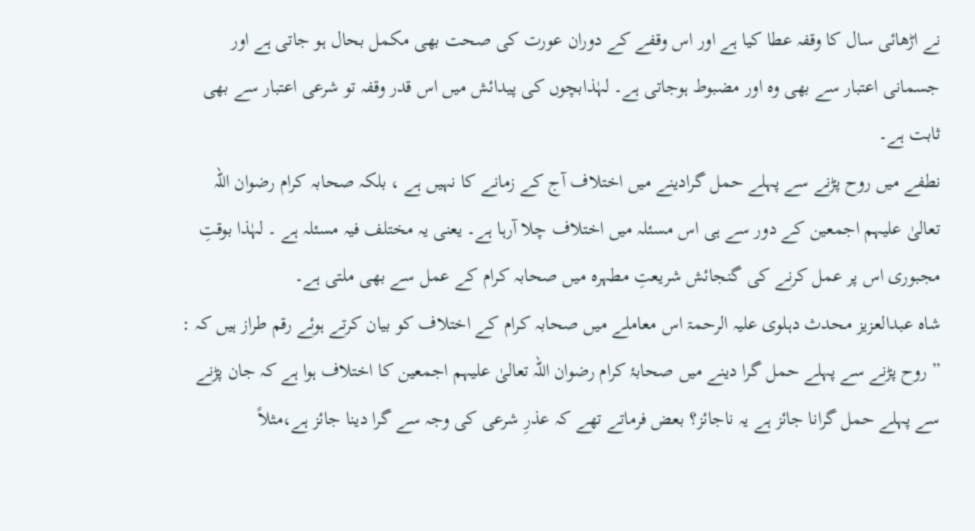نے اڑھائی سال کا وقفہ عطا کیا ہے اور اس وقفے کے دوران عورت کی صحت بھی مکمل بحال ہو جاتی ہے اور جسمانی اعتبار سے بھی وہ اور مضبوط ہوجاتی ہے۔ لہٰذابچوں کی پیدائش میں اس قدر وقفہ تو شرعی اعتبار سے بھی ثابت ہے۔
نطفے میں روح پڑنے سے پہلے حمل گرادینے میں اختلاف آج کے زمانے کا نہیں ہے ، بلکہ صحابہ کرام رضوان اللہ تعالیٰ علیہم اجمعین کے دور سے ہی اس مسئلہ میں اختلاف چلا آرہا ہے۔ یعنی یہ مختلف فیہ مسئلہ ہے ۔ لہٰذا بوقتِ مجبوری اس پر عمل کرنے کی گنجائش شریعتِ مطہرہ میں صحابہ کرام کے عمل سے بھی ملتی ہے۔
شاہ عبدالعزیز محدث دہلوی علیہ الرحمۃ اس معاملے میں صحابہ کرام کے اختلاف کو بیان کرتے ہوئے رقم طراز ہیں کہ :
” روح پڑنے سے پہلے حمل گرا دینے میں صحابۂ کرام رضوان اللہ تعالیٰ علیہم اجمعین کا اختلاف ہوا ہے کہ جان پڑنے سے پہلے حمل گرانا جائز ہے یہ ناجائز؟ بعض فرماتے تھے کہ عذرِ شرعی کی وجہ سے گرا دینا جائز ہے،مثلاً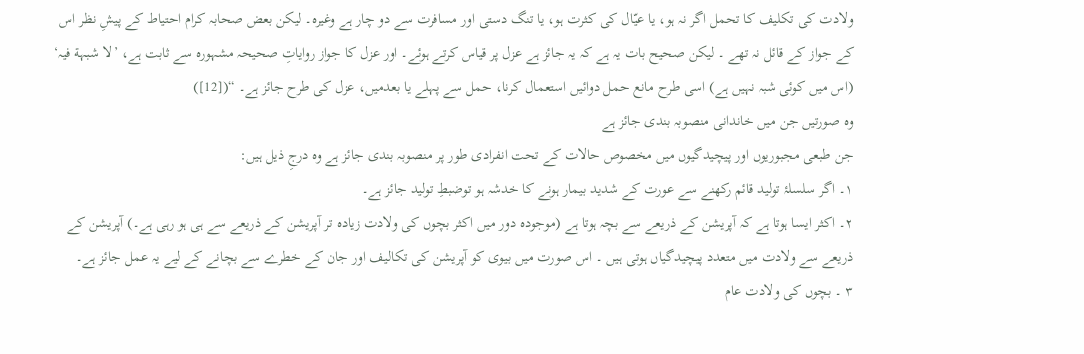ولادت کی تکلیف کا تحمل اگر نہ ہو، یا عیّال کی کثرت ہو، یا تنگ دستی اور مسافرت سے دو چار ہے وغیرہ۔ لیکن بعض صحابہ کرام احتیاط کے پیشِ نظر اس کے جواز کے قائل نہ تھے ۔ لیکن صحیح بات یہ ہے کہ یہ جائز ہے عزل پر قیاس کرتے ہوئے۔ اور عزل کا جواز روایاتِ صحیحہ مشہورہ سے ثابت ہے، ’لا شبہة فیہ‘ (اس میں کوئی شبہ نہیں ہے) اسی طرح مانع حمل دوائیں استعمال کرنا، حمل سے پہلے یا بعدمیں، عزل کی طرح جائز ہے۔ “([12])
وہ صورتیں جن میں خاندانی منصوبہ بندی جائز ہے
جن طبعی مجبوریوں اور پیچیدگیوں میں مخصوص حالات کے تحت انفرادی طور پر منصوبہ بندی جائز ہے وہ درجِ ذیل ہیں:
۱۔ اگر سلسلۂ تولید قائم رکھنے سے عورت کے شدید بیمار ہونے کا خدشہ ہو توضبطِ تولید جائز ہے۔
۲۔ اکثر ایسا ہوتا ہے کہ آپریشن کے ذریعے سے بچہ ہوتا ہے (موجودہ دور میں اکثر بچوں کی ولادت زیادہ تر آپریشن کے ذریعے سے ہی ہو رہی ہے۔) آپریشن کے ذریعے سے ولادت میں متعدد پیچیدگیاں ہوتی ہیں ۔ اس صورت میں بیوی کو آپریشن کی تکالیف اور جان کے خطرے سے بچانے کے لیے یہ عمل جائز ہے۔
۳ ۔ بچوں کی ولادت عام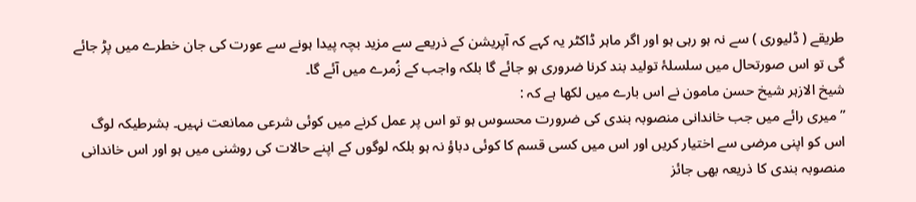طریقے ( ڈلیوری ) سے نہ ہو رہی ہو اور اگر ماہر ڈاکٹر یہ کہے کہ آپریشن کے ذریعے سے مزید بچہ پیدا ہونے سے عورت کی جان خطرے میں پڑ جائے گی تو اس صورتحال میں سلسلۂ تولید بند کرنا ضروری ہو جائے گا بلکہ واجب کے زُمرے میں آئے گا۔
شیخ الازہر شیخ حسن مامون نے اس بارے میں لکھا ہے کہ :
” میری رائے میں جب خاندانی منصوبہ بندی کی ضرورت محسوس ہو تو اس پر عمل کرنے میں کوئی شرعی ممانعت نہیں۔ بشرطیکہ لوگ اس کو اپنی مرضی سے اختیار کریں اور اس میں کسی قسم کا کوئی دباؤ نہ ہو بلکہ لوگوں کے اپنے حالات کی روشنی میں ہو اور اس خاندانی منصوبہ بندی کا ذریعہ بھی جائز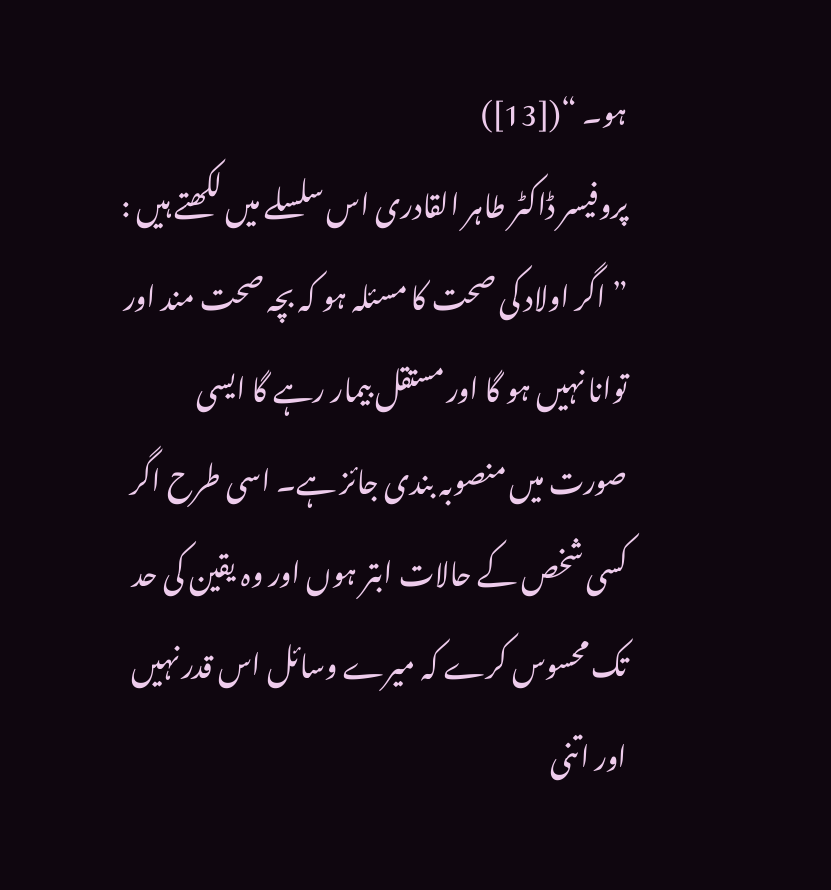ہو۔ “([13])
پروفیسر ڈاکٹر طاہر القادری اس سلسلے میں لکھتے ہیں :
” اگر اولاد کی صحت کا مسئلہ ہو کہ بچہ صحت مند اور توانا نہیں ہو گا اور مستقل بیمار رہے گا ایسی صورت میں منصوبہ بندی جائز ہے۔ اسی طرح اگر کسی شخص کے حالات ابتر ہوں اور وہ یقین کی حد تک محسوس کرے کہ میرے وسائل اس قدر نہیں اور اتنی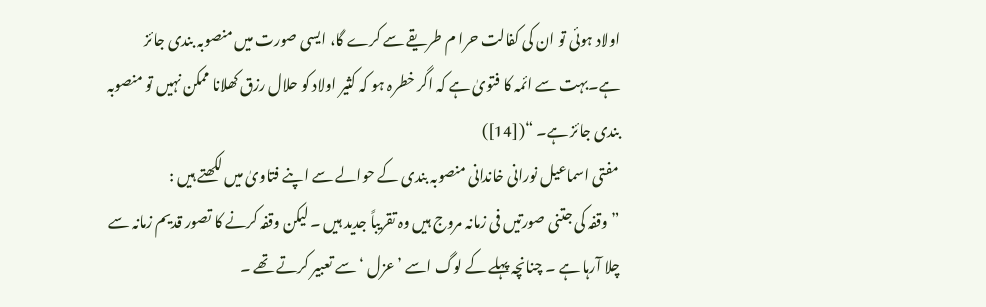اولاد ہوئی تو ان کی کفالت حرا م طریقے سے کرے گا، ایسی صورت میں منصوبہ بندی جائز ہے۔بہت سے ائمہ کا فتویٰ ہے کہ اگر خطرہ ہو کہ کثیر اولاد کو حلال رزق کھلانا ممکن نہیں تو منصوبہ بندی جائز ہے۔ “([14])
مفتی اسماعیل نورانی خاندانی منصوبہ بندی کے حوالے سے اپنے فتاویٰ میں لکھتے ہیں :
” وقفہ کی جتنی صورتیں فی زمانہ مروج ہیں وہ تقریباً جدید ہیں ۔ لیکن وقفہ کرنے کا تصور قدیم زمانہ سے چلا آرہا ہے ۔ چنانچہ پہلے کے لوگ اسے ’ عزل ‘ سے تعبیر کرتے تھے ۔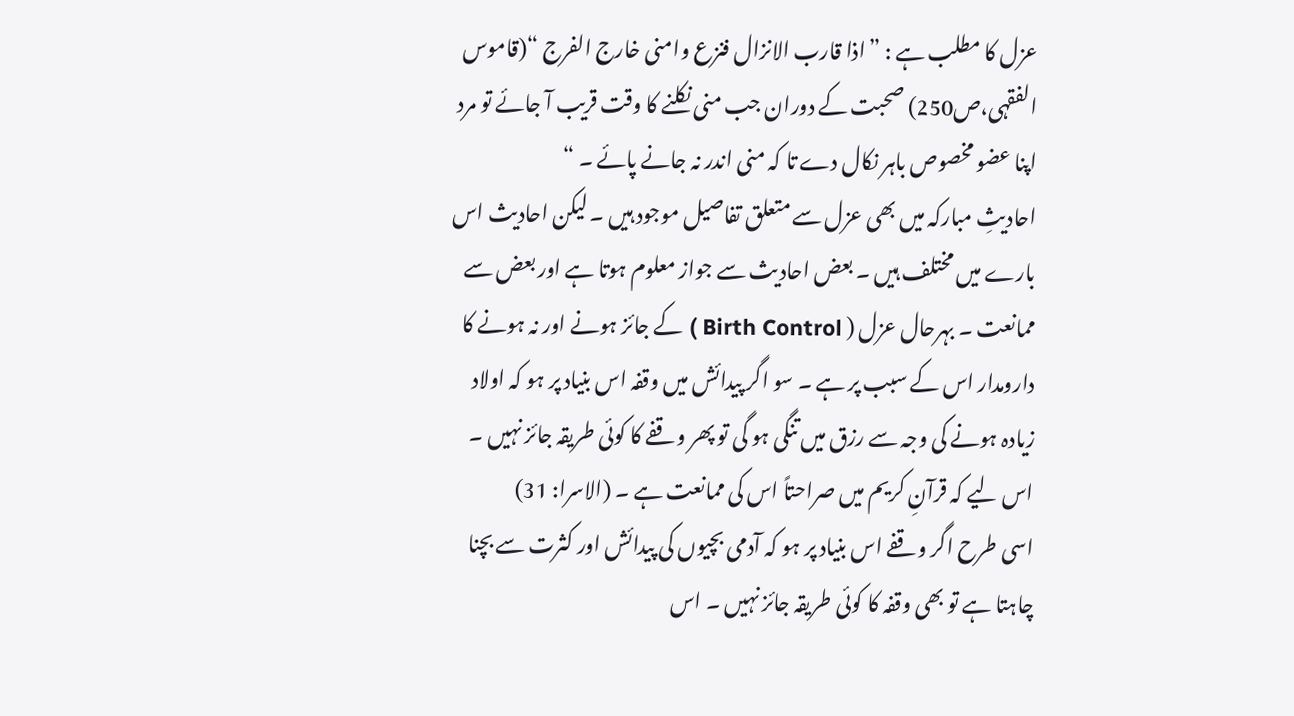عزل کا مطلب ہے : ”اذا قارب الانزال فنزع وامنی خارج الفرج “(قاموس الفقہی،ص250) صحبت کے دوران جب منی نکلنے کا وقت قریب آ جائے تو مرد اپنا عضو مخصوص باہر نکال دے تا کہ منی اندر نہ جانے پائے ۔ “
احادیثِ مبارکہ میں بھی عزل سے متعلق تفاصیل موجود ہیں ۔ لیکن احادیث اس بارے میں مختلف ہیں ۔ بعض احادیث سے جواز معلوم ہوتا ہے اور بعض سے ممانعت ۔ بہرحال عزل ( Birth Control ) کے جائز ہونے اور نہ ہونے کا دارومدار اس کے سبب پر ہے ۔ سو اگر پیدائش میں وقفہ اس بنیاد پر ہو کہ اولاد زیادہ ہونے کی وجہ سے رزق میں تنگی ہو گی تو پھر وقفے کا کوئی طریقہ جائز نہیں ۔ اس لیے کہ قرآنِ کریم میں صراحتاً اس کی ممانعت ہے ۔ (الاسرا: 31)
اسی طرح اگر وقفے اس بنیاد پر ہو کہ آدمی بچیوں کی پیدائش اور کثرت سے بچنا چاہتا ہے تو بھی وقفہ کا کوئی طریقہ جائز نہیں ۔ اس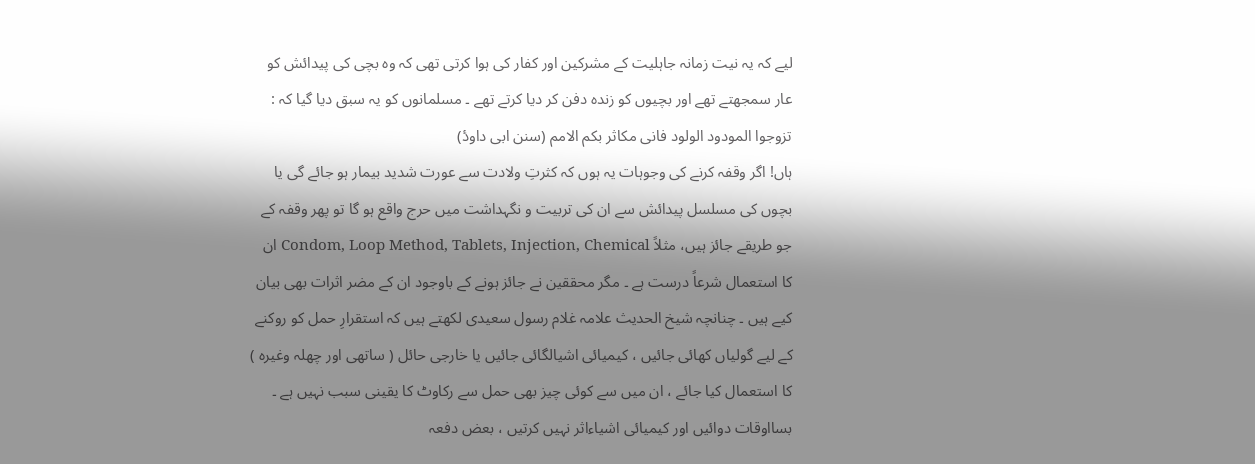لیے کہ یہ نیت زمانہ جاہلیت کے مشرکین اور کفار کی ہوا کرتی تھی کہ وہ بچی کی پیدائش کو عار سمجھتے تھے اور بچیوں کو زندہ دفن کر دیا کرتے تھے ۔ مسلمانوں کو یہ سبق دیا گیا کہ : تزوجوا المودود الولود فانی مکاثر بکم الامم (سنن ابی داودٔ)
ہاں! اگر وقفہ کرنے کی وجوہات یہ ہوں کہ کثرتِ ولادت سے عورت شدید بیمار ہو جائے گی یا بچوں کی مسلسل پیدائش سے ان کی تربیت و نگہداشت میں حرج واقع ہو گا تو پھر وقفہ کے جو طریقے جائز ہیں، مثلاً Condom, Loop Method, Tablets, Injection, Chemical ان کا استعمال شرعاً درست ہے ۔ مگر محققین نے جائز ہونے کے باوجود ان کے مضر اثرات بھی بیان کیے ہیں ۔ چنانچہ شیخ الحدیث علامہ غلام رسول سعیدی لکھتے ہیں کہ استقرارِ حمل کو روکنے کے لیے گولیاں کھائی جائیں ، کیمیائی اشیالگائی جائیں یا خارجی حائل ( ساتھی اور چھلہ وغیرہ ) کا استعمال کیا جائے ، ان میں سے کوئی چیز بھی حمل سے رکاوٹ کا یقینی سبب نہیں ہے ۔
بسااوقات دوائیں اور کیمیائی اشیاءاثر نہیں کرتیں ، بعض دفعہ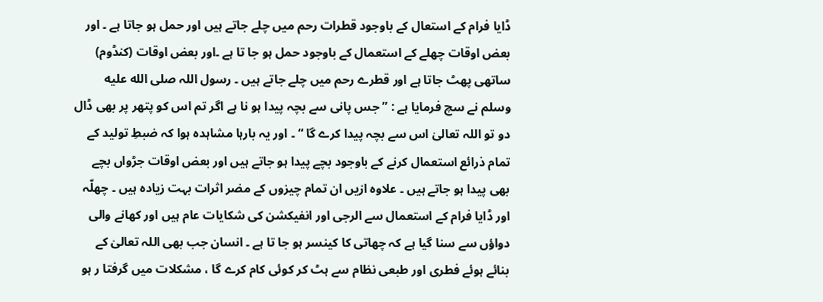ڈایا فرام کے استعال کے باوجود قطرات رحم میں چلے جاتے ہیں اور حمل ہو جاتا ہے ۔ اور بعض اوقات چھلے کے استعمال کے باوجود حمل ہو جا تا ہے ۔اور بعض اوقات (کنڈوم) ساتھی پھٹ جاتا ہے اور قطرے رحم میں چلے جاتے ہیں ۔ رسول اللہ صلى الله عليه وسلم نے سچ فرمایا ہے : ” جس پانی سے بچہ پیدا ہو نا ہے اگر تم اس کو پتھر پر بھی ڈال دو تو اللہ تعالیٰ اس سے بچہ پیدا کرے گا “ ۔ اور یہ بارہا مشاہدہ ہوا کہ ضبطِ تولید کے تمام ذرائع استعمال کرنے کے باوجود بچے پیدا ہو جاتے ہیں اور بعض اوقات جڑواں بچے بھی پیدا ہو جاتے ہیں ۔ علاوہ ازیں ان تمام چیزوں کے مضر اثرات بہت زیادہ ہیں ۔ چھلّہ اور ڈایا فرام کے استعمال سے الرجی اور انفیکشن کی شکایات عام ہیں اور کھانے والی دواؤں سے سنا گیا ہے کہ چھاتی کا کینسر ہو جا تا ہے ۔ انسان جب بھی اللہ تعالیٰ کے بنائے ہوئے فطری اور طبعی نظام سے ہٹ کر کوئی کام کرے گا ، مشکلات میں گرفتا ر ہو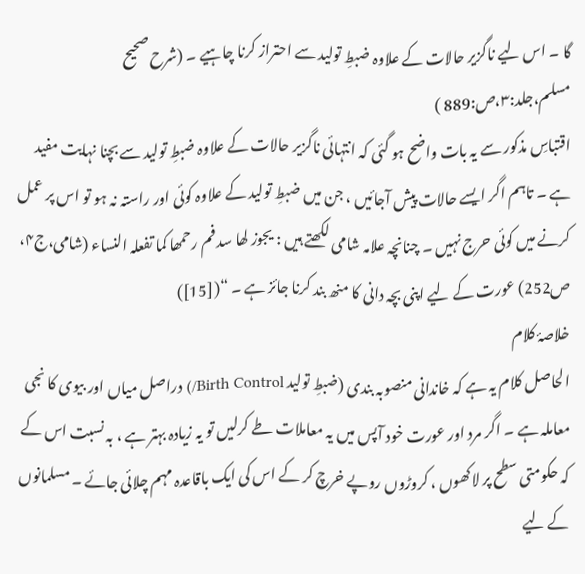گا ۔ اس لیے ناگزیر حالات کے علاوہ ضبطِ تولید سے احتراز کرنا چاہیے ۔ (شرح صحیح مسلم،جلد:۳،ص:889 )
اقتباسِ مذکور سے یہ بات واضح ہو گئی کہ انتہائی ناگزیر حالات کے علاوہ ضبطِ تولید سے بچنا نہایت مفید ہے ۔ تاہم اگر ایسے حالات پیش آجائیں ، جن میں ضبطِ تولید کے علاوہ کوئی اور راستہ نہ ہو تو اس پر عمل کرنے میں کوئی حرج نہیں ۔ چنانچہ علامہ شامی لکھتے ہیں : یجوز لھا سد فم رحمھا کما تفعلہ النساء (شامی،ج۴، ص252) عورت کے لیے اپنی بچہ دانی کا منھ بند کرنا جائز ہے ۔ “([15])
خلاصۂ کلام
الحاصل کلام یہ ہے کہ خاندانی منصوبہ بندی (ضبطِ تولید Birth Control/) دراصل میاں اور بیوی کا نجی معاملہ ہے ۔ اگر مرد اور عورت خود آپس میں یہ معاملات طے کرلیں تو یہ زیادہ بہتر ہے ، بہ نسبت اس کے کہ حکومتی سطح پر لاکھوں ، کروڑوں روپے خرچ کر کے اس کی ایک باقاعدہ مہم چلائی جائے ۔ مسلمانوں کے لیے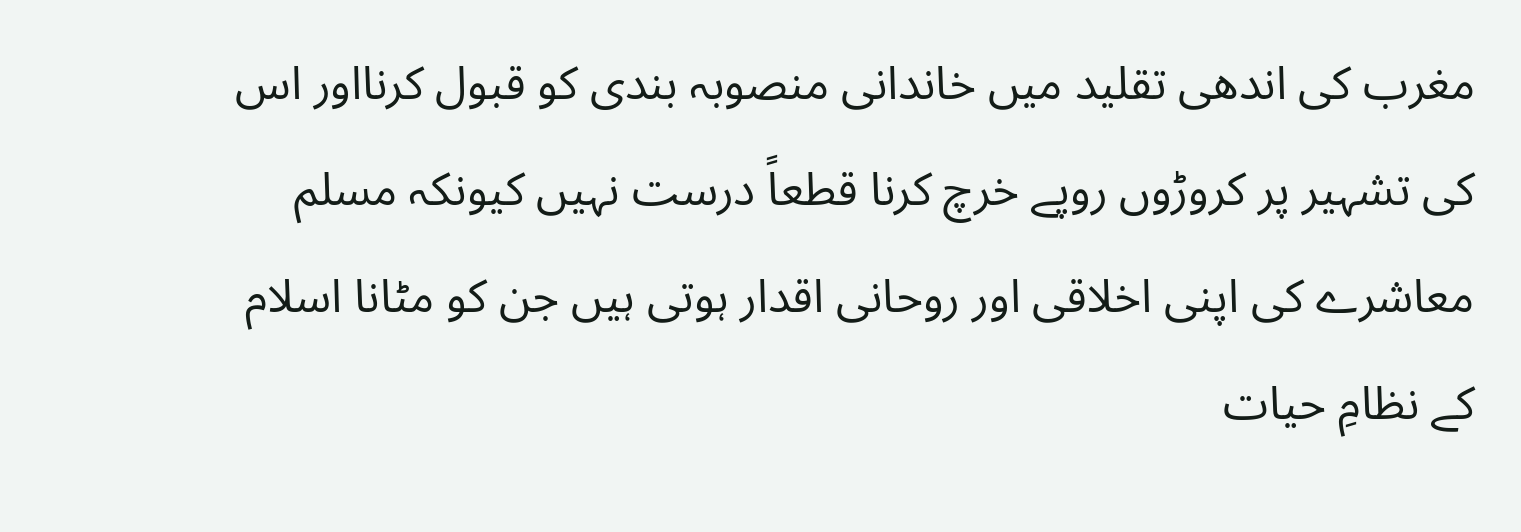مغرب کی اندھی تقلید میں خاندانی منصوبہ بندی کو قبول کرنااور اس کی تشہیر پر کروڑوں روپے خرچ کرنا قطعاً درست نہیں کیونکہ مسلم معاشرے کی اپنی اخلاقی اور روحانی اقدار ہوتی ہیں جن کو مٹانا اسلام کے نظامِ حیات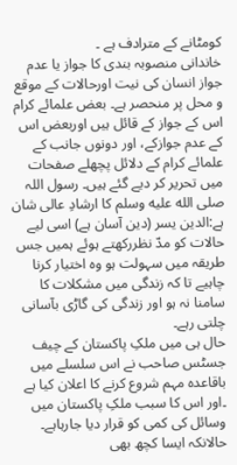کومٹانے کے مترادف ہے ۔
خاندانی منصوبہ بندی کا جواز یا عدم جواز انسان کی نیت اورحالات کے موقع و محل پر منحصر ہے۔ بعض علمائے کرام اس کے جواز کے قائل ہیں اوربعض اس کے عدم جوازکے، اور دونوں جانب کے علمائے کرام کے دلائل پچھلے صفحات میں تحریر کر دیے گئے ہیں۔ رسول اللہ صلى الله عليه وسلم کا ارشادِ عالی شان ہے:الدین یسر (دین آسان ہے) اسی لیے حالات کو مدّ نظررکھتے ہوئے ہمیں جس طریقہ میں سہولت ہو وہ اختیار کرنا چاہیے تا کہ زندگی میں مشکلات کا سامنا نہ ہو اور زندگی کی گاڑی بآسانی چلتی رہے۔
حال ہی میں ملکِ پاکستان کے چیف جسٹس صاحب نے اس سلسلے میں باقاعدہ مہم شروع کرنے کا اعلان کیا ہے ۔اور اس کا سبب ملکِ پاکستان میں وسائل کی کمی کو قرار دیا جارہاہے۔ حالانکہ ایسا کچھ بھی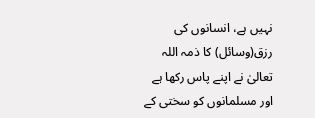نہیں ہے، انسانوں کی رزق(وسائل) کا ذمہ اللہ تعالیٰ نے اپنے پاس رکھا ہے اور مسلمانوں کو سختی کے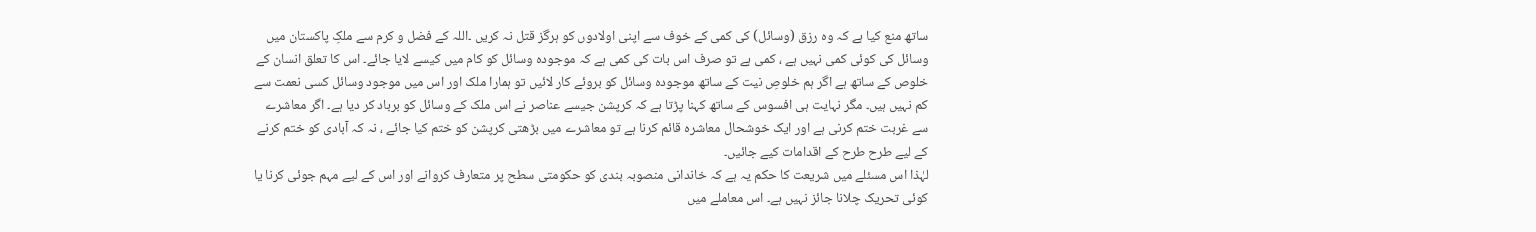ساتھ منع کیا ہے کہ وہ رزق (وسائل) کی کمی کے خوف سے اپنی اولادوں کو ہرگز قتل نہ کریں ۔اللہ کے فضل و کرم سے ملکِ پاکستان میں وسائل کی کوئی کمی نہیں ہے ، کمی ہے تو صرف اس بات کی کمی ہے کہ موجودہ وسائل کو کام میں کیسے لایا جائے۔ اس کا تعلق انسان کے خلوص کے ساتھ ہے اگر ہم خلوصِ نیت کے ساتھ موجودہ وسائل کو بروئے کار لائیں تو ہمارا ملک اور اس میں موجود وسائل کسی نعمت سے کم نہیں ہیں۔ مگر نہایت ہی افسوس کے ساتھ کہنا پڑتا ہے کہ کرپشن جیسے عناصر نے اس ملک کے وسائل کو برباد کر دیا ہے۔ اگر معاشرے سے غربت ختم کرنی ہے اور ایک خوشحال معاشرہ قائم کرنا ہے تو معاشرے میں بڑھتی کرپشن کو ختم کیا جائے ، نہ کہ آبادی کو ختم کرنے کے لیے طرح طرح کے اقدامات کیے جائیں۔
لہٰذا اس مسئلے میں شریعت کا حکم یہ ہے کہ خاندانی منصوبہ بندی کو حکومتی سطح پر متعارف کروانے اور اس کے لیے مہم جوئی کرنا یا کوئی تحریک چلانا جائز نہیں ہے۔ اس معاملے میں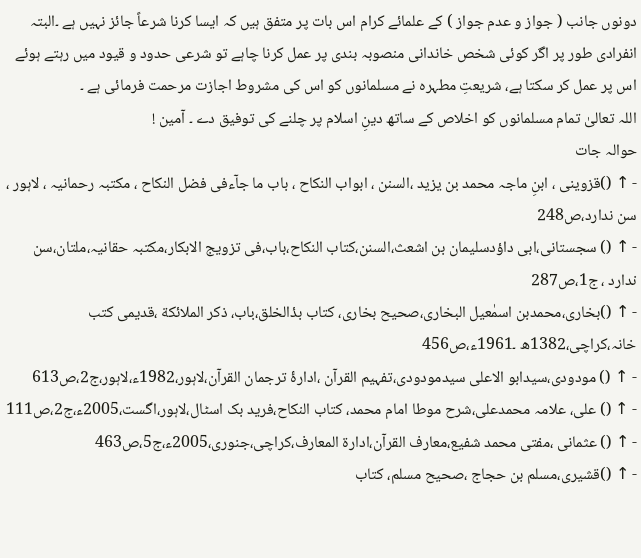دونوں جانب ( جواز و عدم جواز ) کے علمائے کرام اس بات پر متفق ہیں کہ ایسا کرنا شرعاً جائز نہیں ہے ۔البتہ انفرادی طور پر اگر کوئی شخص خاندانی منصوبہ بندی پر عمل کرنا چاہے تو شرعی حدود و قیود میں رہتے ہوئے اس پر عمل کر سکتا ہے، شریعتِ مطہرہ نے مسلمانوں کو اس کی مشروط اجازت مرحمت فرمائی ہے ۔
اللہ تعالیٰ تمام مسلمانوں کو اخلاص کے ساتھ دینِ اسلام پر چلنے کی توفیق دے ۔ آمین !
حوالہ جات
- ↑ ()قزوینی ، ابنِ ماجہ محمد بن یزید ،السنن ، ابواب النکاح ، باب ما جآءفی فضل النکاح ، مکتبہ رحمانیہ ، لاہور ، سن ندارد،ص248
- ↑ () سجستانی،ابی داؤدسلیمان بن اشعث،السنن،کتاب النکاح،باب،فی تزویج الابکار،مکتبہ حقانیہ،ملتان،سن ندارد ، ج1،ص287
- ↑ ()بخاری،محمدبن اسمٰعیل البخاری،صحیح بخاری، کتاب بدٔالخلق،باب، ذکر الملائکة ،قدیمی کتب خانہ،کراچی،1382ھ ۔1961ء،ص456
- ↑ () مودودی،سیدابو الاعلی سیدمودودی،تفہیم القرآن ،ادارۂ ترجمان القرآن،لاہور،1982ء،لاہور،ج2،ص613
- ↑ () علی، علامہ محمدعلی،شرح موطا امام محمد، کتاب النکاح،فرید بک اسٹال،لاہور،اگست،2005ء،ج2،ص111
- ↑ () عثمانی ،مفتی محمد شفیع،معارف القرآن،ادارة المعارف،کراچی،جنوری،2005ء،ج5،ص463
- ↑ ()قشیری،مسلم بن حجاج ،صحیح مسلم، کتاب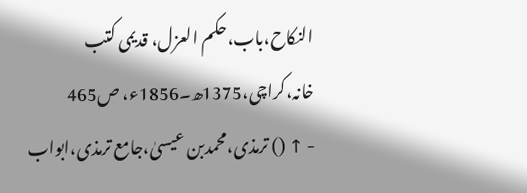النکاح،باب،حکم العزل، قدیمی کتب خانہ،کراچی،1375ھ۔1856ء، ص465
- ↑ () ترمذی،محمدبن عیسیٰ،جامع ترمذی،ابواب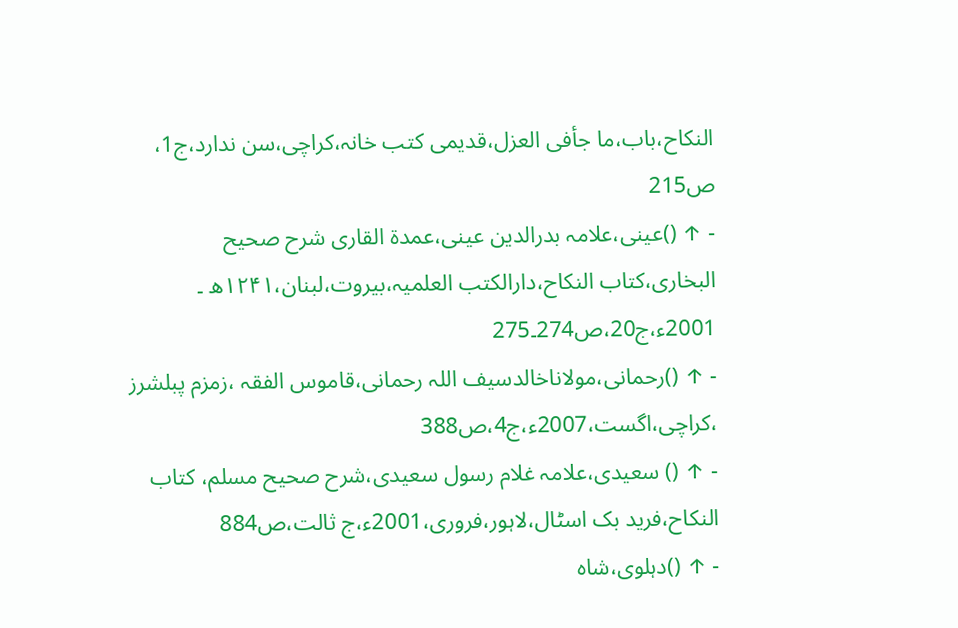النکاح،باب،ما جأفی العزل،قدیمی کتب خانہ،کراچی،سن ندارد،ج1، ص215
- ↑ ()عینی،علامہ بدرالدین عینی،عمدة القاری شرح صحیح البخاری،کتاب النکاح،دارالکتب العلمیہ،بیروت،لبنان،۱۲۴۱ھ ۔ 2001ء،ج20،ص274۔275
- ↑ ()رحمانی،مولاناخالدسیف اللہ رحمانی،قاموس الفقہ ،زمزم پبلشرز ،کراچی،اگست،2007ء،ج4،ص388
- ↑ () سعیدی،علامہ غلام رسول سعیدی،شرح صحیح مسلم، کتاب النکاح،فرید بک اسٹال،لاہور،فروری،2001ء،ج ثالت،ص884
- ↑ ()دہلوی،شاہ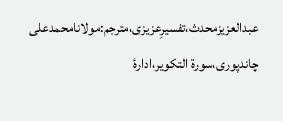عبدالعزیزمحدث،تفسیرِعزیزی،مترجم:مولانامحمدعلی چاندپوری،سورة التکویر،ادارۂ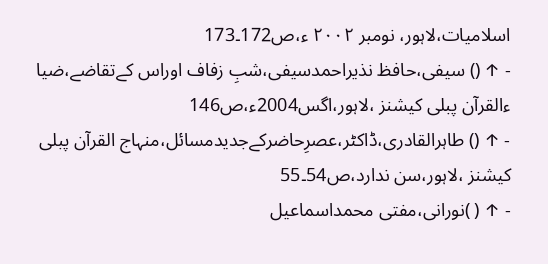اسلامیات،لاہور، نومبر ۲۰۰۲ ء،ص172۔173
- ↑ () سیفی،حافظ نذیراحمدسیفی،شبِ زفاف اوراس کےتقاضے،ضیا ءالقرآن پبلی کیشنز ،لاہور،اگس2004ء،ص146
- ↑ () طاہرالقادری،ڈاکٹر،عصرِحاضرکےجدیدمسائل،منہاج القرآن پبلی کیشنز ،لاہور،سن ندارد،ص54۔55
- ↑ ( )نورانی،مفتی محمداسماعیل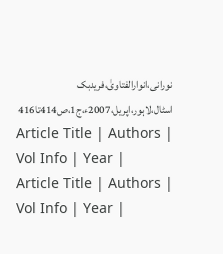نورانی،انوارالفتاویٰ،فریدبک اسٹال،لاہور،اپریل،2007ء،ج1،ص414تا416
Article Title | Authors | Vol Info | Year |
Article Title | Authors | Vol Info | Year |